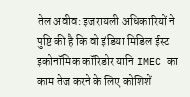तेल अवीव: इजरायली अधिकारियों ने पुष्टि की है कि वो इंडिया मिडिल ईस्ट इकोनॉमिक कॉरिडोर यानि IMEC का काम तेज करने के लिए कोशिशें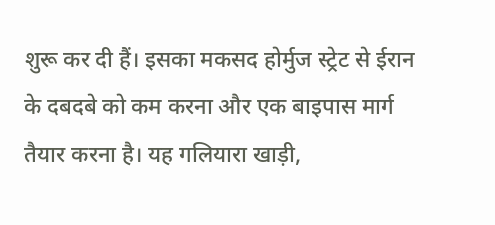शुरू कर दी हैं। इसका मकसद होर्मुज स्ट्रेट से ईरान के दबदबे को कम करना और एक बाइपास मार्ग तैयार करना है। यह गलियारा खाड़ी,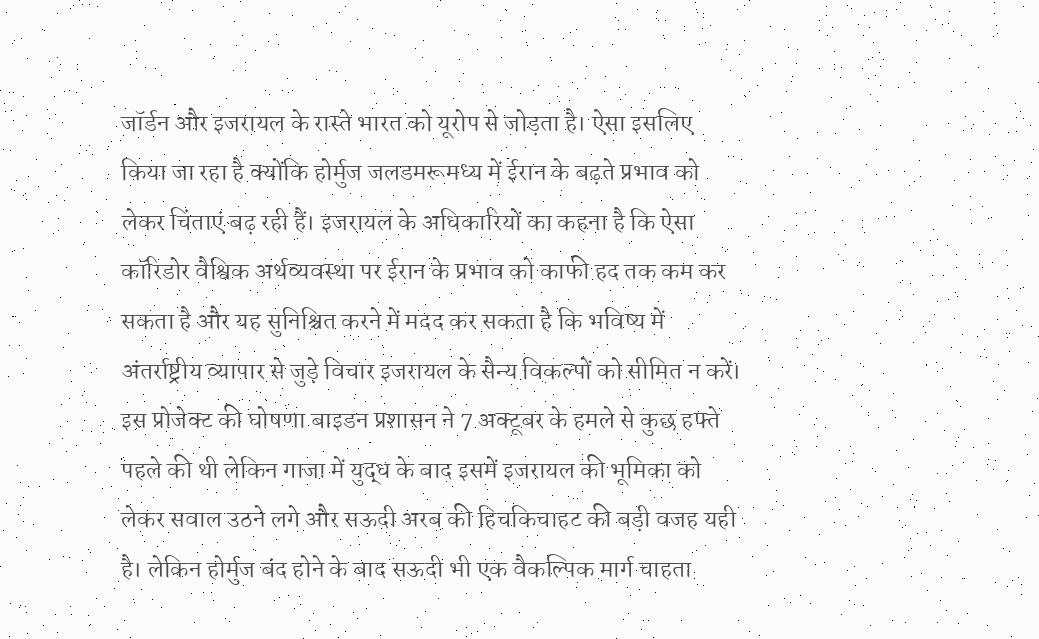जॉर्डन और इजरायल के रास्ते भारत को यूरोप से जोड़ता है। ऐसा इसलिए किया जा रहा है क्योंकि होर्मुज जलडमरूमध्य में ईरान के बढ़ते प्रभाव को लेकर चिंताएं बढ़ रही हैं। इजरायल के अधिकारियों का कहना है कि ऐसा कॉरिडोर वैश्विक अर्थव्यवस्था पर ईरान के प्रभाव को काफी हद तक कम कर सकता है और यह सुनिश्चित करने में मदद कर सकता है कि भविष्य में अंतर्राष्ट्रीय व्यापार से जुड़े विचार इजरायल के सैन्य विकल्पों को सीमित न करें।
इस प्रोजेक्ट की घोषणा बाइडन प्रशासन ने 7 अक्टूबर के हमले से कुछ हफ्ते पहले की थी लेकिन गाजा में युद्ध के बाद इसमें इजरायल की भूमिका को लेकर सवाल उठने लगे और सऊदी अरब की हिचकिचाहट की बड़ी वजह यही है। लेकिन होर्मुज बंद होने के बाद सऊदी भी एक वैकल्पिक मार्ग चाहता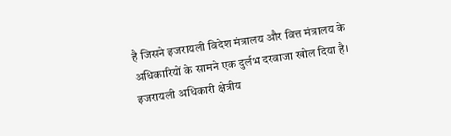है जिसने इजरायली विदेश मंत्रालय और वित्त मंत्रालय के अधिकारियों के सामने एक दुर्लभ दरवाजा खोल दिया है। इजरायली अधिकारी क्षेत्रीय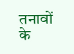तनावों के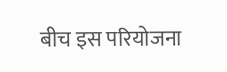बीच इस परियोजना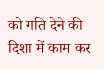को गति देने की दिशा में काम कर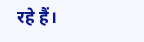रहे हैं।